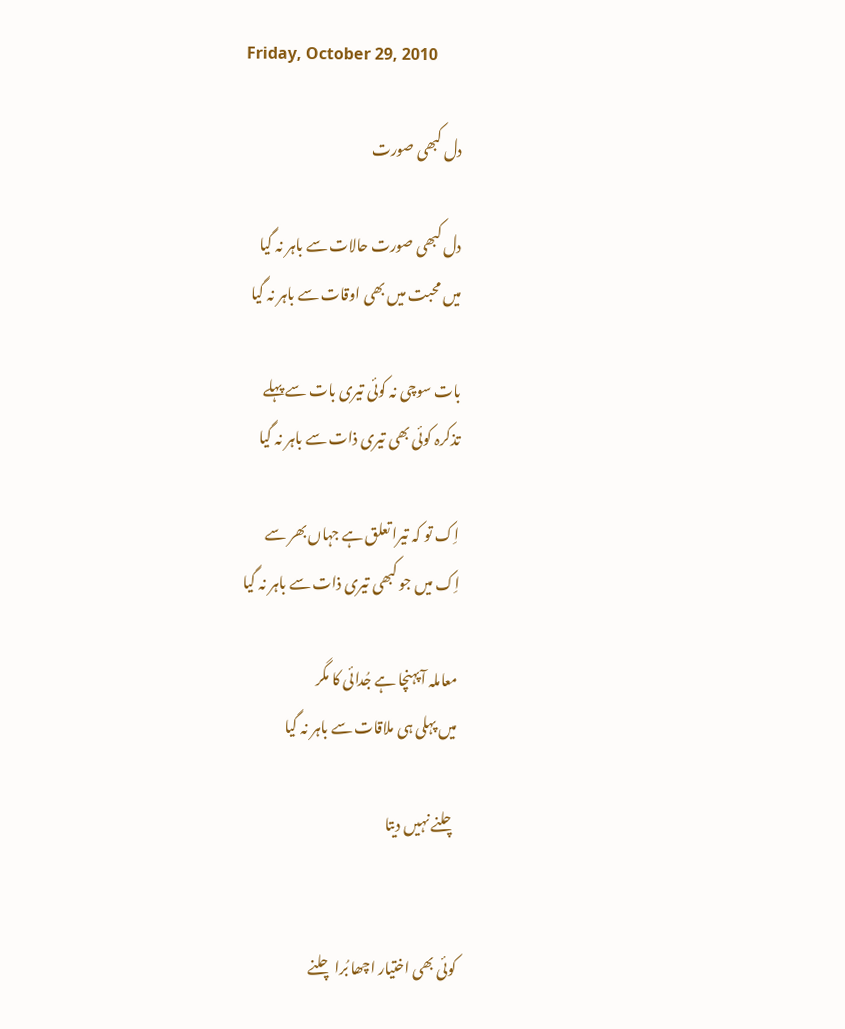Friday, October 29, 2010

دل کبھی صورت

دل کبھی صورت حالات سے باہر نہ گیا
میں محبت میں بھی اوقات سے باہر نہ گیا

بات سوچی نہ کوئی تیری بات سے پہلے
تذکرہ کوئی بھی تیری ذات سے باہر نہ گیا

اِک تو کہ تیرا تعلق ہے جہاں بھر سے
اِک میں جو کبھی تیری ذات سے باہر نہ گیا

معاملہ آپہنچا ہے جُدائی کا مگر
میں پہلی ہی ملاقات سے باہر نہ گیا

چلنے نہیں دیتا


کوئی بھی اختیار اچھا بُرا چلنے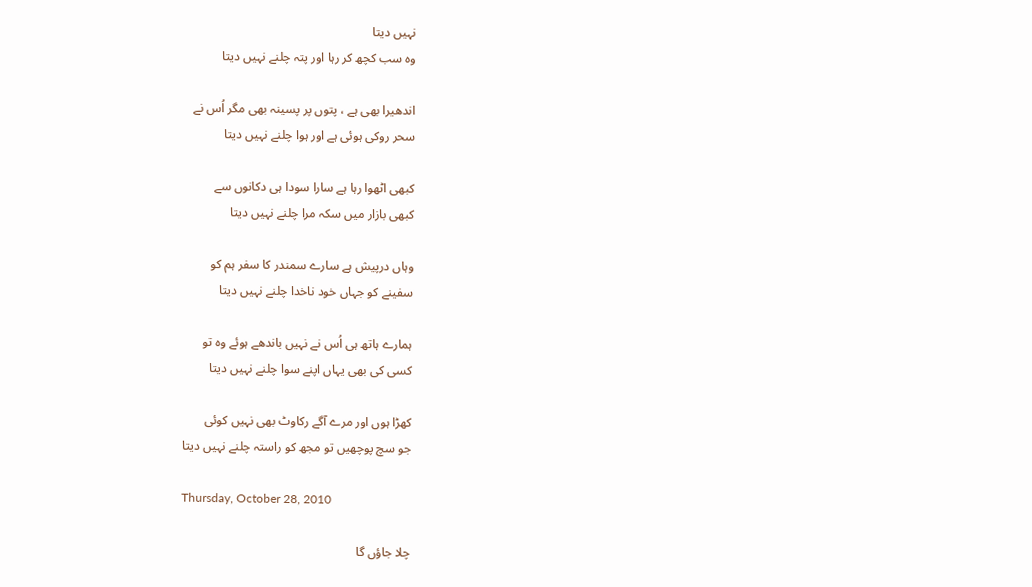نہیں دیتا
وہ سب کچھ کر رہا اور پتہ چلنے نہیں دیتا

اندھیرا بھی ہے ، پتوں پر پسینہ بھی مگر اُس نے
سحر روکی ہوئی ہے اور ہوا چلنے نہیں دیتا

کبھی اٹھوا رہا ہے سارا سودا ہی دکانوں سے
کبھی بازار میں سکہ مرا چلنے نہیں دیتا

وہاں درپیش ہے سارے سمندر کا سفر ہم کو
سفینے کو جہاں خود ناخدا چلنے نہیں دیتا

ہمارے ہاتھ ہی اُس نے نہیں باندھے ہوئے وہ تو
کسی کی بھی یہاں اپنے سوا چلنے نہیں دیتا

کھڑا ہوں اور مرے آگے رکاوٹ بھی نہیں کوئی
جو سچ پوچھیں تو مجھ کو راستہ چلنے نہیں دیتا

Thursday, October 28, 2010

چلا جاؤں گا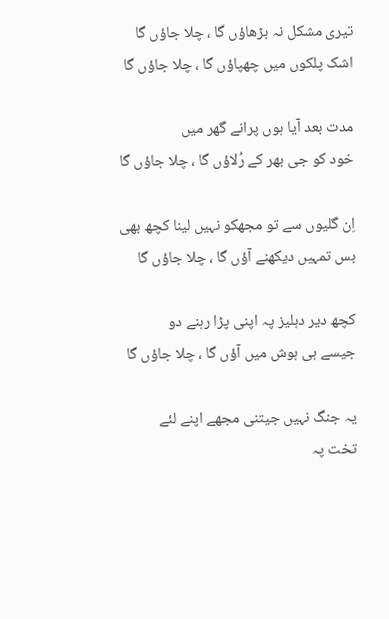تیری مشکل نہ بڑھاؤں گا ، چلا جاؤں گا
اشک پلکوں میں چھپاؤں گا ، چلا جاؤں گا

مدت بعد آیا ہوں پرانے گھر میں
خود کو جی بھر کے رُلاؤں گا ، چلا جاؤں گا

اِن گلیوں سے تو مجھکو نہیں لینا کچھ بھی
بس تمہیں دیکھنے آؤں گا ، چلا جاؤں گا

کچھ دیر دہلیز پہ اپنی پڑا رہنے دو
جیسے ہی ہوش میں آؤں گا ، چلا جاؤں گا

یہ جنگ نہیں جیتنی مجھے اپنے لئے
تخت پہ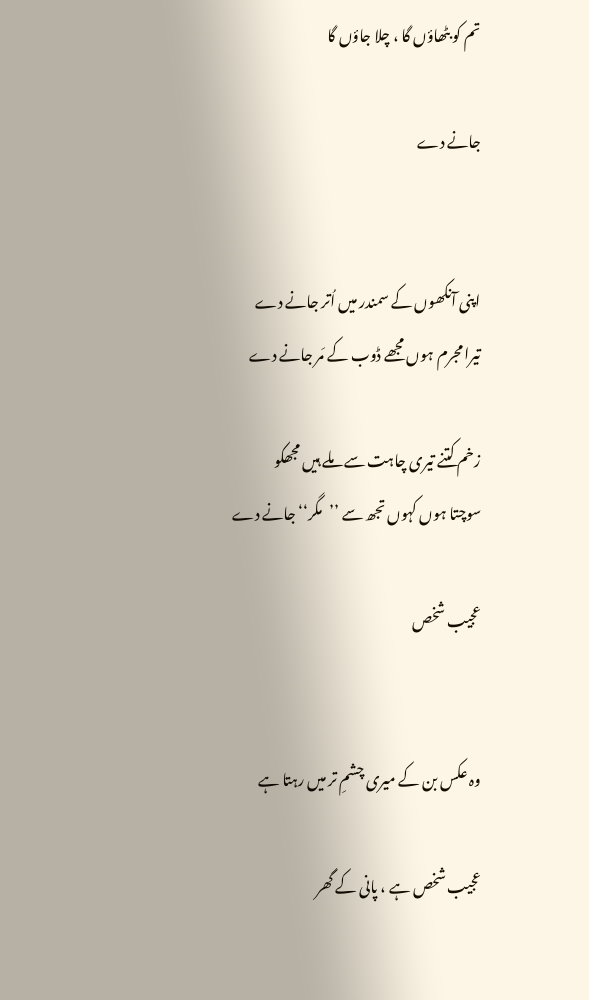تم کو بٹھاؤں گا ، چلا جاؤں گا

جانے دے


اپنی آنکھوں کے سمندر میں اُتر جانے دے
تیرا مجرم ہوں مجھے ڈوب کے مَر جانے دے

زخم کتنے تیری چاہت سے ملے ہیں مجھکو
سوچتا ہوں کہوں تجھ سے ’’مگر‘‘ جانے دے

عجیب شخص


وہ عکس بن کے میری چشمِ تر میں رہتا ہے

عجیب شخص ہے ، پانی کے گھر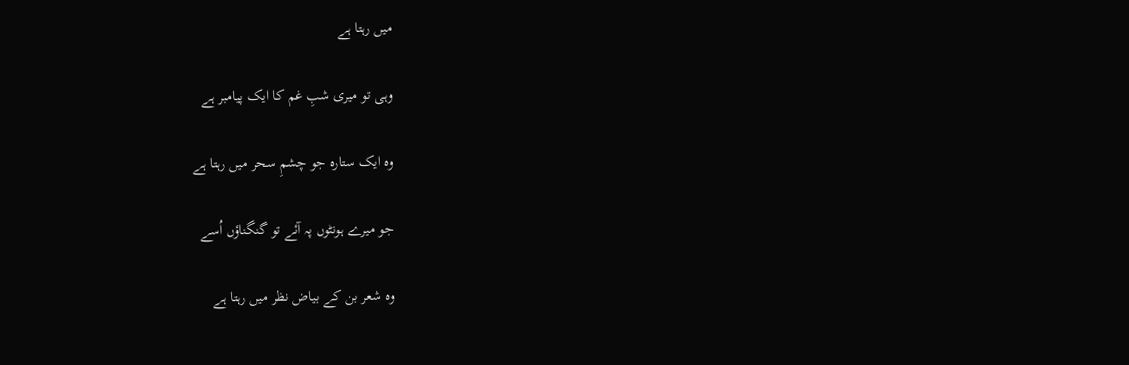میں رہتا ہے

وہی تو میری شبِ غم کا ایک پیامبر ہے

وہ ایک ستارہ جو چشمِ سحر میں رہتا ہے

جو میرے ہونٹوں پہ آئے تو گنگناؤں اُسے

وہ شعر بن کے بیاض نظر میں رہتا ہے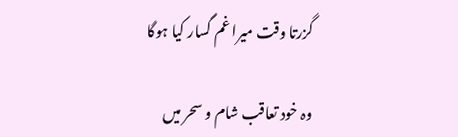گزرتا وقت میرا غم گسار کیا ہوگا

وہ خود تعاقب شام و سحر میں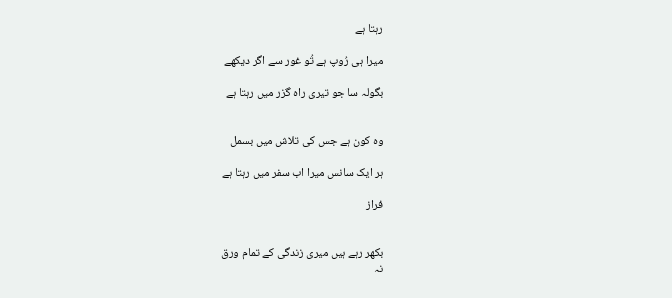رہتا ہے

میرا ہی رُوپ ہے تُو غور سے اگر دیکھے

بگولہ سا جو تیری راہ گزر میں رہتا ہے


وہ کون ہے جس کی تلاش میں بسمل

ہر ایک سانس میرا اب سفر میں رہتا ہے

فراز


بکھر رہے ہیں میری زندگی کے تمام ورق
نہ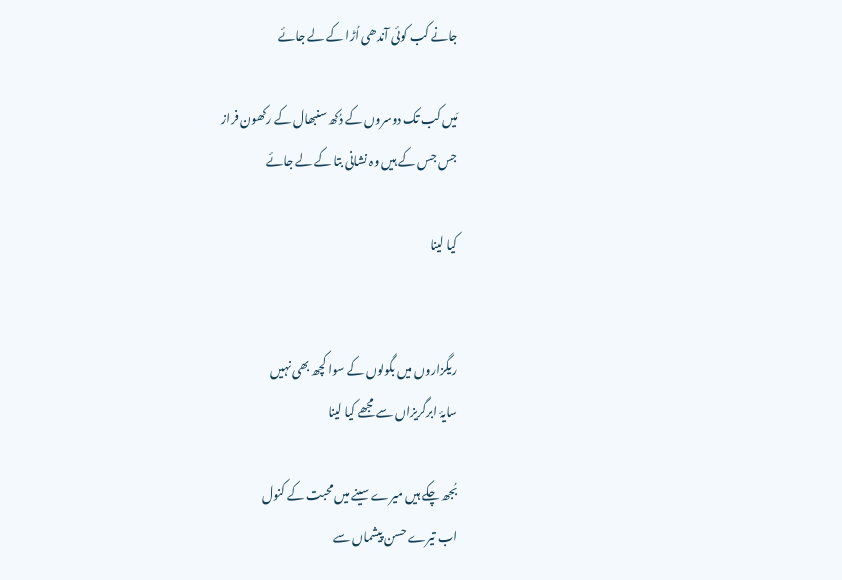جانے کب کوئی آندھی اُڑا کے لے جائے

مَیں کب تک دوسروں کے دُکھ سنبھال کے رکھون فراز
جس جس کے ہیں وہ نشانی بتا کے لے جائے

کیا لینا


ریگزاروں میں بگولوں کے سوا کچھ بھی نہیں
سایۂ ابرگریزاں سے مجھے کیا لینا

بُجھ چکے ہیں میرے سینے میں محبت کے کنول
اب تیرے حسن پیشماں سے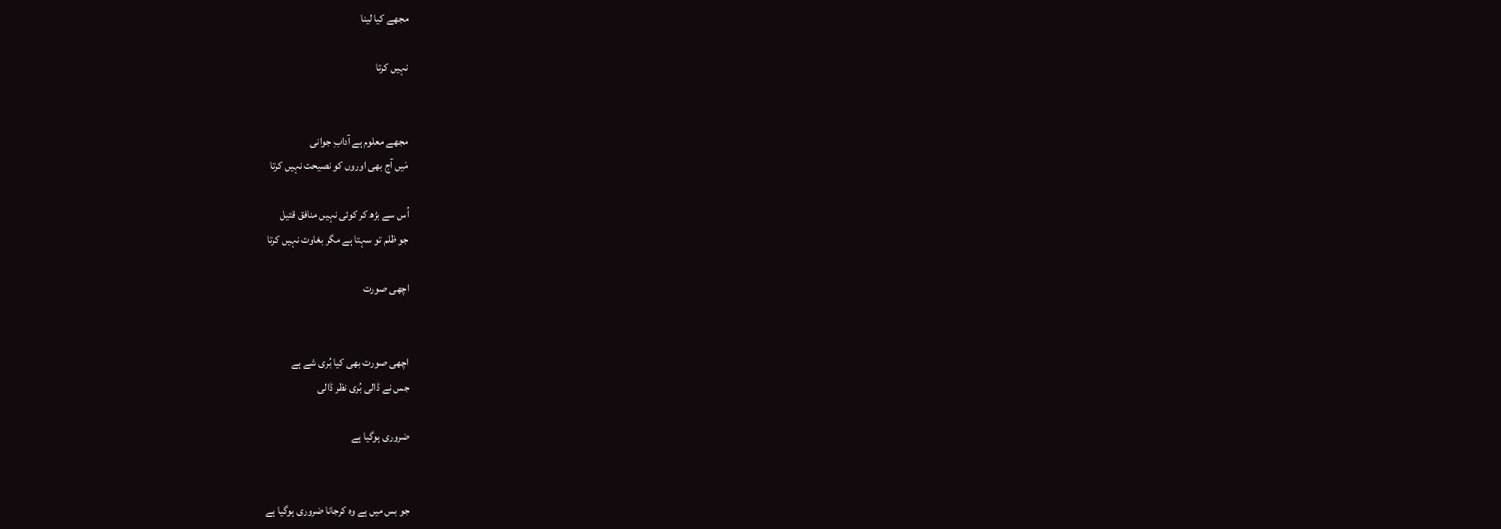مجھے کیا لینا

نہیں کرتا


مجھے معلوم ہے آدابِ جوانی
مَیں آج بھی اوروں کو نصیحت نہیں کرتا

اُس سے بڑھ کر کوئی نہیں منافق قتیل
جو ظلم تو سہتا ہے مگر بغاوت نہیں کرتا

اچھی صورت


اچھی صورت بھی کیا بُری شے ہے
جس نے ڈالی بُری نظر ڈالی

ضروری ہوگیا ہے


جو بس میں ہے وہ کرجانا ضروری ہوگیا ہے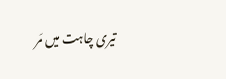تیری چاہت میں مَر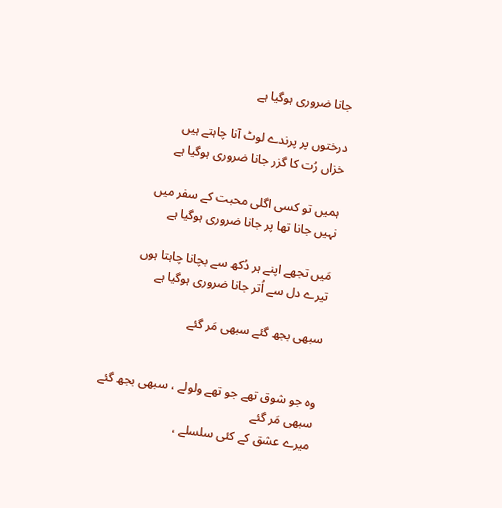جانا ضروری ہوگیا ہے

درختوں پر پرندے لوٹ آنا چاہتے ہیں
خزاں رُت کا گزر جانا ضروری ہوگیا ہے

ہمیں تو کسی اگلی محبت کے سفر میں
نہیں جانا تھا پر جانا ضروری ہوگیا ہے

مَیں تجھے اپنے ہر دُکھ سے بچانا چاہتا ہوں
تیرے دل سے اُتر جانا ضروری ہوگیا ہے

سبھی بجھ گئے سبھی مَر گئے


وہ جو شوق تھے جو تھے ولولے ، سبھی بجھ گئے سبھی مَر گئے
میرے عشق کے کئی سلسلے ،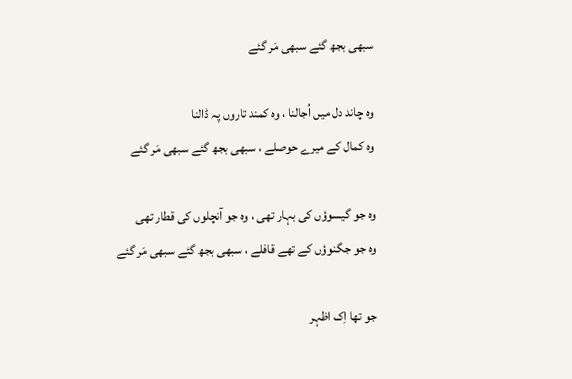سبھی بجھ گئے سبھی مَر گئے

وہ چاند دل میں اُجالنا ، وہ کمند تاروں پہ ڈالنا
وہ کمال کے میرے حوصلے ، سبھی بجھ گئے سبھی مَر گئے

وہ جو گیسوؤں کی بہار تھی ، وہ جو آنچلوں کی قطار تھی
وہ جو جگنوؤں کے تھے قافلے ، سبھی بجھ گئے سبھی مَر گئے

جو تھا اِک اظہر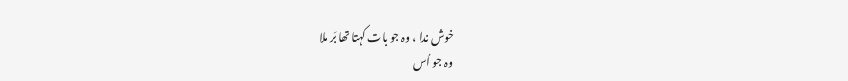خوش ندا ، وہ جو بات کہتا تھا بَر ملا
وہ جو اُس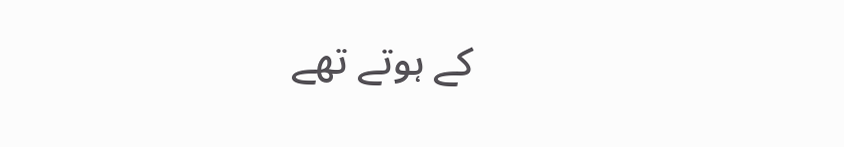کے ہوتے تھے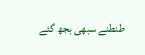طنطنے سبھی بجھ گئے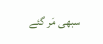سبھی مَر گئے